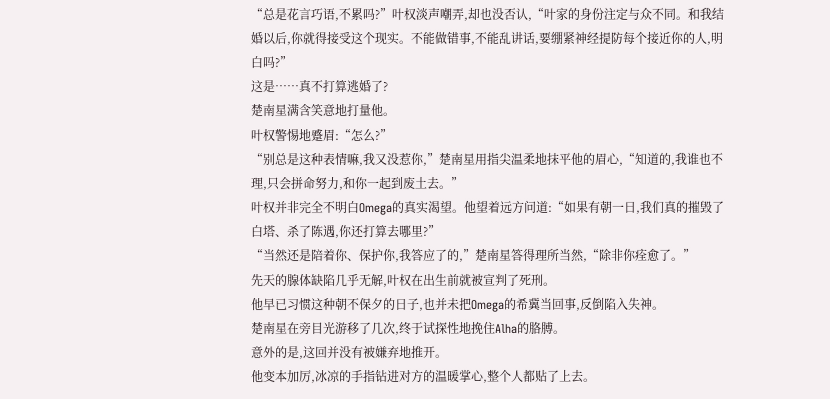“总是花言巧语,不累吗?”叶权淡声嘲弄,却也没否认,“叶家的身份注定与众不同。和我结婚以后,你就得接受这个现实。不能做错事,不能乱讲话,要绷紧神经提防每个接近你的人,明白吗?”
这是……真不打算逃婚了?
楚南星满含笑意地打量他。
叶权警惕地蹙眉:“怎么?”
“别总是这种表情嘛,我又没惹你,”楚南星用指尖温柔地抹平他的眉心,“知道的,我谁也不理,只会拼命努力,和你一起到废土去。”
叶权并非完全不明白Omega的真实渴望。他望着远方问道:“如果有朝一日,我们真的摧毁了白塔、杀了陈遇,你还打算去哪里?”
“当然还是陪着你、保护你,我答应了的,”楚南星答得理所当然,“除非你痊愈了。”
先天的腺体缺陷几乎无解,叶权在出生前就被宣判了死刑。
他早已习惯这种朝不保夕的日子,也并未把Omega的希冀当回事,反倒陷入失神。
楚南星在旁目光游移了几次,终于试探性地挽住Alha的胳膊。
意外的是,这回并没有被嫌弃地推开。
他变本加厉,冰凉的手指钻进对方的温暖掌心,整个人都贴了上去。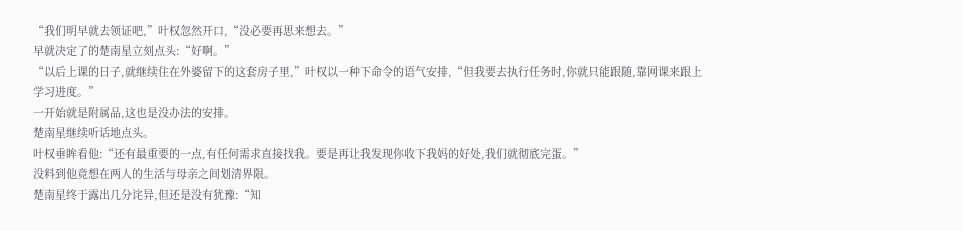“我们明早就去领证吧,”叶权忽然开口,“没必要再思来想去。”
早就决定了的楚南星立刻点头:“好啊。”
“以后上课的日子,就继续住在外婆留下的这套房子里,”叶权以一种下命令的语气安排,“但我要去执行任务时,你就只能跟随,靠网课来跟上学习进度。”
一开始就是附属品,这也是没办法的安排。
楚南星继续听话地点头。
叶权垂眸看他:“还有最重要的一点,有任何需求直接找我。要是再让我发现你收下我妈的好处,我们就彻底完蛋。”
没料到他竟想在两人的生活与母亲之间划清界限。
楚南星终于露出几分诧异,但还是没有犹豫:“知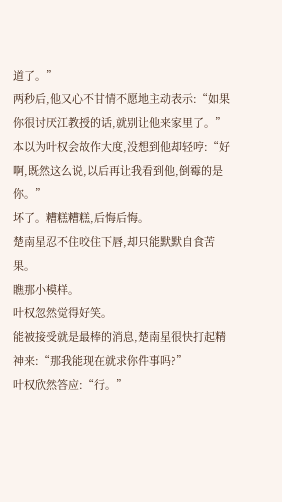道了。”
两秒后,他又心不甘情不愿地主动表示:“如果你很讨厌江教授的话,就别让他来家里了。”
本以为叶权会故作大度,没想到他却轻哼:“好啊,既然这么说,以后再让我看到他,倒霉的是你。”
坏了。糟糕糟糕,后悔后悔。
楚南星忍不住咬住下唇,却只能默默自食苦果。
瞧那小模样。
叶权忽然觉得好笑。
能被接受就是最棒的消息,楚南星很快打起精神来:“那我能现在就求你件事吗?”
叶权欣然答应:“行。”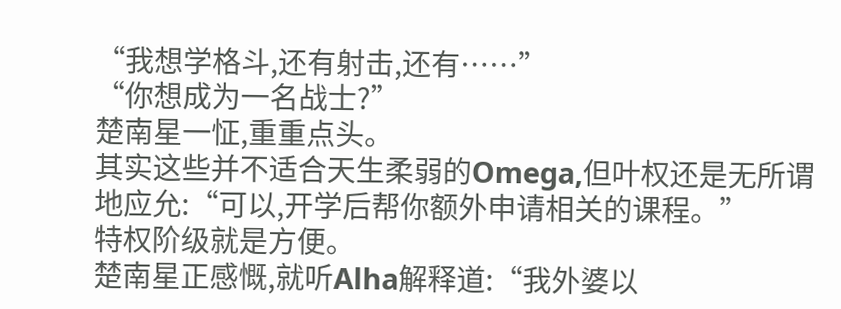“我想学格斗,还有射击,还有……”
“你想成为一名战士?”
楚南星一怔,重重点头。
其实这些并不适合天生柔弱的Omega,但叶权还是无所谓地应允:“可以,开学后帮你额外申请相关的课程。”
特权阶级就是方便。
楚南星正感慨,就听Alha解释道:“我外婆以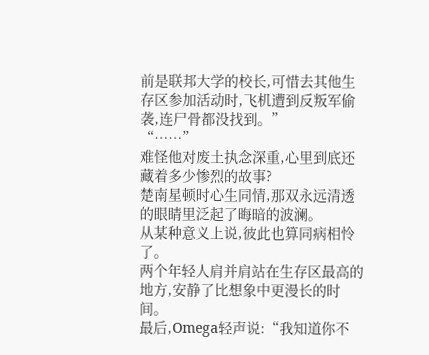前是联邦大学的校长,可惜去其他生存区参加活动时,飞机遭到反叛军偷袭,连尸骨都没找到。”
“……”
难怪他对废土执念深重,心里到底还藏着多少惨烈的故事?
楚南星顿时心生同情,那双永远清透的眼睛里泛起了晦暗的波澜。
从某种意义上说,彼此也算同病相怜了。
两个年轻人肩并肩站在生存区最高的地方,安静了比想象中更漫长的时间。
最后,Omega轻声说:“我知道你不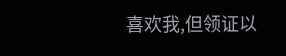喜欢我,但领证以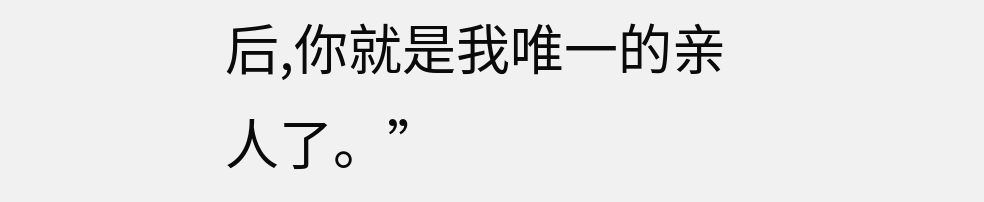后,你就是我唯一的亲人了。”